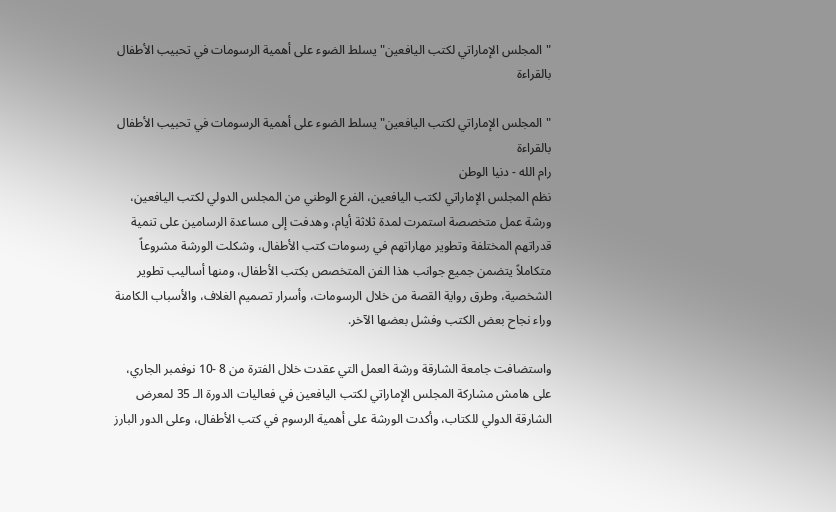"المجلس الإماراتي لكتب اليافعين" يسلط الضوء على أهمية الرسومات في تحبيب الأطفال بالقراءة

"المجلس الإماراتي لكتب اليافعين" يسلط الضوء على أهمية الرسومات في تحبيب الأطفال بالقراءة
رام الله - دنيا الوطن
نظم المجلس الإماراتي لكتب اليافعين، الفرع الوطني من المجلس الدولي لكتب اليافعين، ورشة عمل متخصصة استمرت لمدة ثلاثة أيام، وهدفت إلى مساعدة الرسامين على تنمية قدراتهم المختلفة وتطوير مهاراتهم في رسومات كتب الأطفال، وشكلت الورشة مشروعاً متكاملاً يتضمن جميع جوانب هذا الفن المتخصص بكتب الأطفال، ومنها أساليب تطوير الشخصية، وطرق رواية القصة من خلال الرسومات، وأسرار تصميم الغلاف، والأسباب الكامنة وراء نجاح بعض الكتب وفشل بعضها الآخر.

واستضافت جامعة الشارقة ورشة العمل التي عقدت خلال الفترة من 8 -10 نوفمبر الجاري، على هامش مشاركة المجلس الإماراتي لكتب اليافعين في فعاليات الدورة الـ 35 لمعرض الشارقة الدولي للكتاب، وأكدت الورشة على أهمية الرسوم في كتب الأطفال، وعلى الدور البارز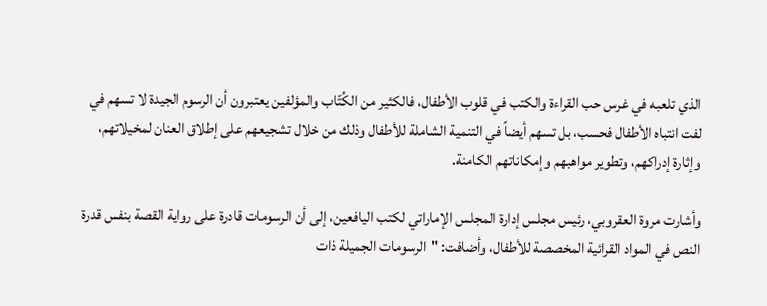الذي تلعبه في غرس حب القراءة والكتب في قلوب الأطفال، فالكثير من الكُتّاب والمؤلفين يعتبرون أن الرسوم الجيدة لا تسهم في لفت انتباه الأطفال فحسب، بل تسهم أيضاً في التنمية الشاملة للأطفال وذلك من خلال تشجيعهم على إطلاق العنان لمخيلاتهم، وإثارة إدراكهم، وتطوير مواهبهم وإمكاناتهم الكامنة.

وأشارت مروة العقروبي، رئيس مجلس إدارة المجلس الإماراتي لكتب اليافعين، إلى أن الرسومات قادرة على رواية القصة بنفس قدرة النص في المواد القرائية المخصصة للأطفال، وأضافت: "الرسومات الجميلة ذات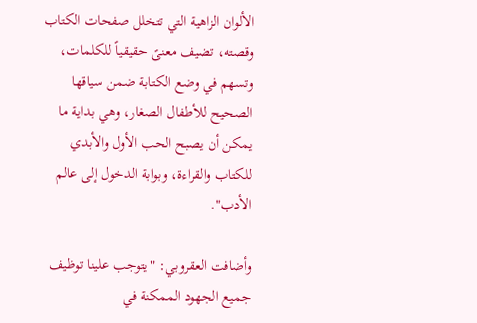الألوان الزاهية التي تتخلل صفحات الكتاب وقصته، تضيف معنىً حقيقياً للكلمات، وتسهم في وضع الكتابة ضمن سياقها الصحيح للأطفال الصغار، وهي بداية ما يمكن أن يصبح الحب الأول والأبدي للكتاب والقراءة، وبوابة الدخول إلى عالم الأدب".

وأضافت العقروبي: "يتوجب علينا توظيف جميع الجهود الممكنة في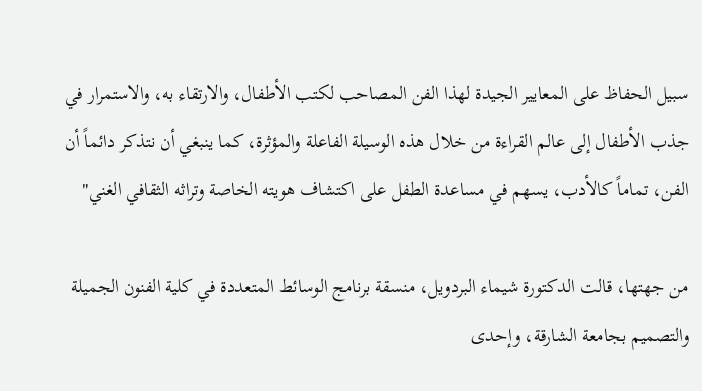سبيل الحفاظ على المعايير الجيدة لهذا الفن المصاحب لكتب الأطفال، والارتقاء به، والاستمرار في جذب الأطفال إلى عالم القراءة من خلال هذه الوسيلة الفاعلة والمؤثرة، كما ينبغي أن نتذكر دائماً أن الفن، تماماً كالأدب، يسهم في مساعدة الطفل على اكتشاف هويته الخاصة وتراثه الثقافي الغني"

من جهتها، قالت الدكتورة شيماء البردويل، منسقة برنامج الوسائط المتعددة في كلية الفنون الجميلة والتصميم بجامعة الشارقة، وإحدى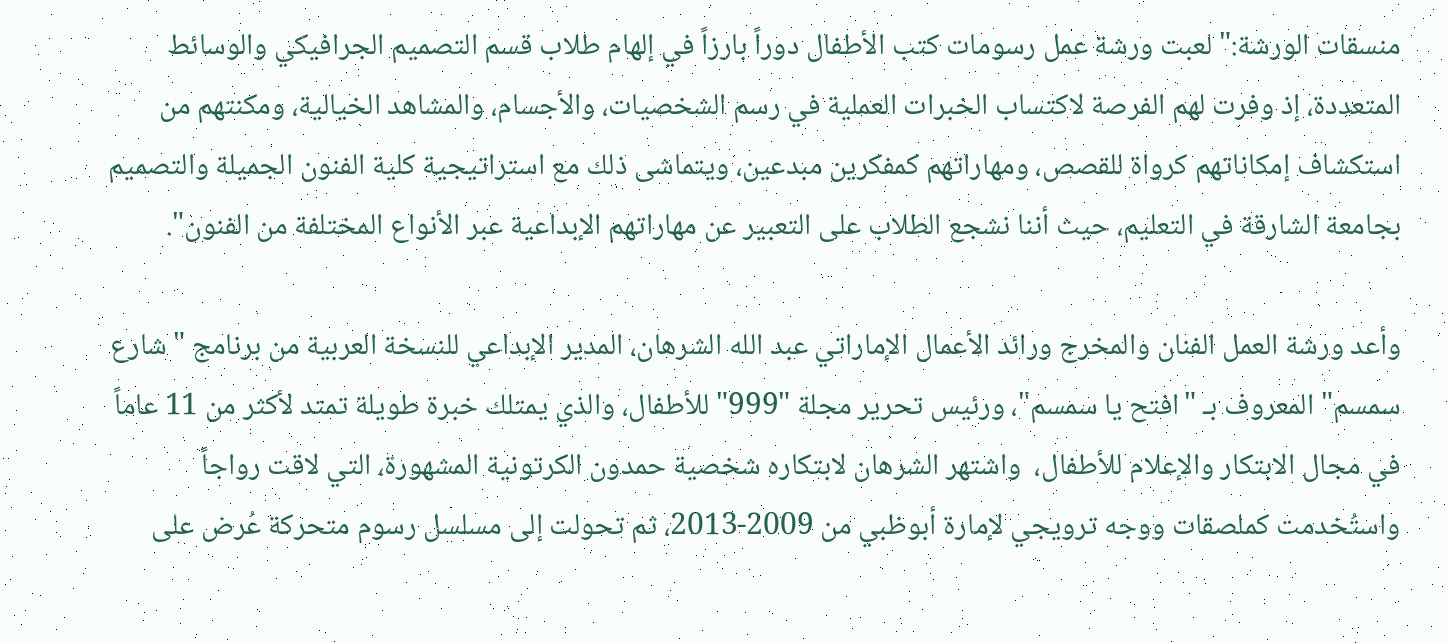منسقات الورشة:" لعبت ورشة عمل رسومات كتب الأطفال دوراً بارزاً في إلهام طلاب قسم التصميم الجرافيكي والوسائط المتعددة، إذ وفرت لهم الفرصة لاكتساب الخبرات العملية في رسم الشخصيات، والأجسام، والمشاهد الخيالية، ومكنتهم من استكشاف إمكاناتهم كرواة للقصص، ومهاراتهم كمفكرين مبدعين، ويتماشى ذلك مع استراتيجية كلية الفنون الجميلة والتصميم بجامعة الشارقة في التعليم، حيث أننا نشجع الطلاب على التعبير عن مهاراتهم الإبداعية عبر الأنواع المختلفة من الفنون".

وأعد ورشة العمل الفنان والمخرج ورائد الأعمال الإماراتي عبد الله الشرهان، المدير الإبداعي للنسخة العربية من برنامج "شارع سمسم" المعروف بـ "افتح يا سمسم"، ورئيس تحرير مجلة "999" للأطفال، والذي يمتلك خبرة طويلة تمتد لأكثر من 11 عاماً في مجال الابتكار والإعلام للأطفال،  واشتهر الشرهان لابتكاره شخصية حمدون الكرتونية المشهورة، التي لاقت رواجاً واستُخدمت كملصقات ووجه ترويجي لإمارة أبوظبي من 2009-2013، ثم تحولت إلى مسلسل رسوم متحركة عُرض على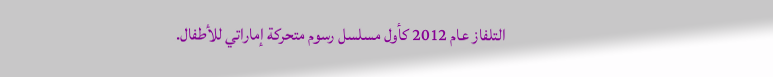التلفاز عام 2012 كأول مسلسل رسوم متحركة إماراتي للأطفال.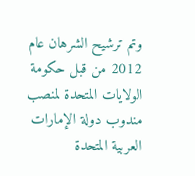وتم ترشيح الشرهان عام 2012 من قبل حكومة الولايات المتحدة لمنصب مندوب دولة الإمارات العربية المتحدة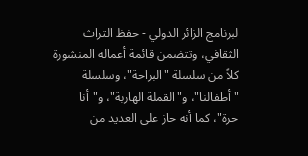لبرنامج الزائر الدولي - حفظ التراث الثقافي، وتتضمن قائمة أعماله المنشورة كلاً من سلسلة "البراحة"، وسلسلة "أطفالنا"، و"القملة الهاربة"، و"أنا حرة"، كما أنه حاز على العديد من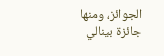الجوائز، ومنها جائزة بينالي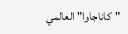"كاناجاوا" العالمي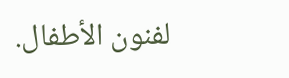لفنون الأطفال.